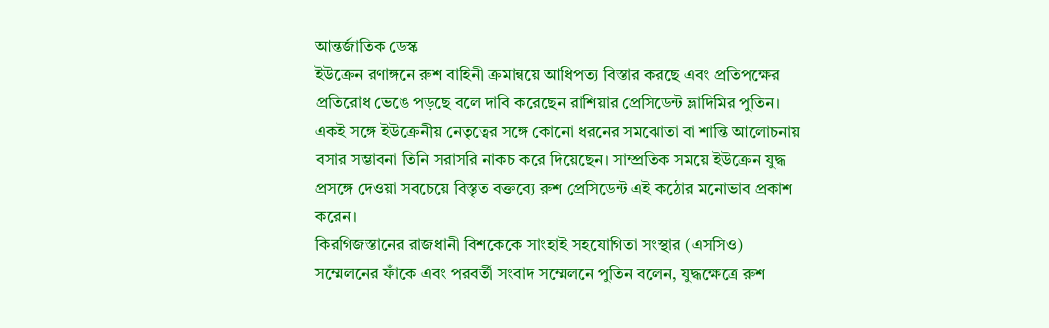আন্তর্জাতিক ডেস্ক
ইউক্রেন রণাঙ্গনে রুশ বাহিনী ক্রমান্বয়ে আধিপত্য বিস্তার করছে এবং প্রতিপক্ষের প্রতিরোধ ভেঙে পড়ছে বলে দাবি করেছেন রাশিয়ার প্রেসিডেন্ট ভ্লাদিমির পুতিন। একই সঙ্গে ইউক্রেনীয় নেতৃত্বের সঙ্গে কোনো ধরনের সমঝোতা বা শান্তি আলোচনায় বসার সম্ভাবনা তিনি সরাসরি নাকচ করে দিয়েছেন। সাম্প্রতিক সময়ে ইউক্রেন যুদ্ধ প্রসঙ্গে দেওয়া সবচেয়ে বিস্তৃত বক্তব্যে রুশ প্রেসিডেন্ট এই কঠোর মনোভাব প্রকাশ করেন।
কিরগিজস্তানের রাজধানী বিশকেকে সাংহাই সহযোগিতা সংস্থার (এসসিও) সম্মেলনের ফাঁকে এবং পরবর্তী সংবাদ সম্মেলনে পুতিন বলেন, যুদ্ধক্ষেত্রে রুশ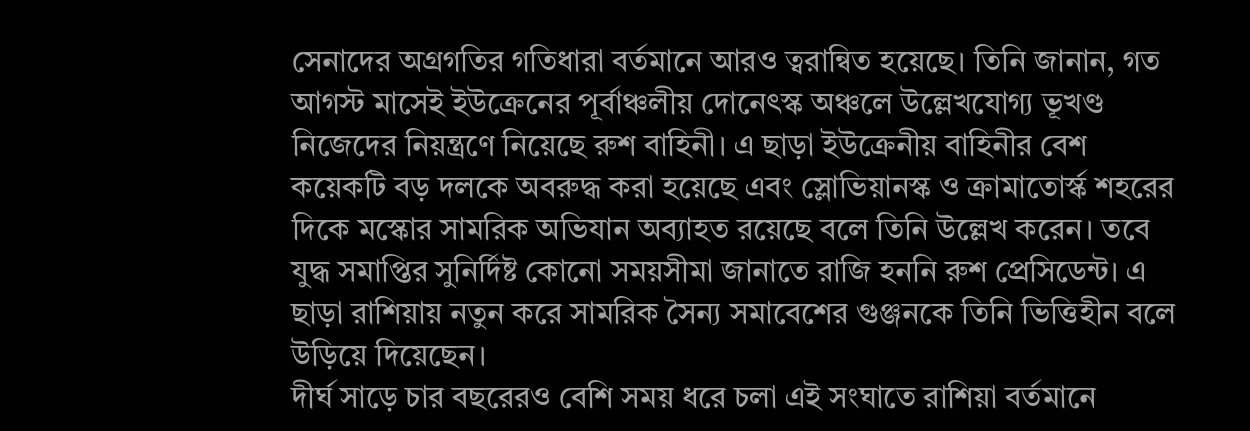সেনাদের অগ্রগতির গতিধারা বর্তমানে আরও ত্বরান্বিত হয়েছে। তিনি জানান, গত আগস্ট মাসেই ইউক্রেনের পূর্বাঞ্চলীয় দোনেৎস্ক অঞ্চলে উল্লেখযোগ্য ভূখণ্ড নিজেদের নিয়ন্ত্রণে নিয়েছে রুশ বাহিনী। এ ছাড়া ইউক্রেনীয় বাহিনীর বেশ কয়েকটি বড় দলকে অবরুদ্ধ করা হয়েছে এবং স্লোভিয়ানস্ক ও ক্রামাতোর্স্ক শহরের দিকে মস্কোর সামরিক অভিযান অব্যাহত রয়েছে বলে তিনি উল্লেখ করেন। তবে যুদ্ধ সমাপ্তির সুনির্দিষ্ট কোনো সময়সীমা জানাতে রাজি হননি রুশ প্রেসিডেন্ট। এ ছাড়া রাশিয়ায় নতুন করে সামরিক সৈন্য সমাবেশের গুঞ্জনকে তিনি ভিত্তিহীন বলে উড়িয়ে দিয়েছেন।
দীর্ঘ সাড়ে চার বছরেরও বেশি সময় ধরে চলা এই সংঘাতে রাশিয়া বর্তমানে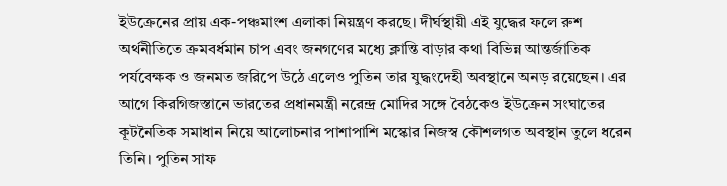ইউক্রেনের প্রায় এক-পঞ্চমাংশ এলাকা নিয়ন্ত্রণ করছে। দীর্ঘস্থায়ী এই যুদ্ধের ফলে রুশ অর্থনীতিতে ক্রমবর্ধমান চাপ এবং জনগণের মধ্যে ক্লান্তি বাড়ার কথা বিভিন্ন আন্তর্জাতিক পর্যবেক্ষক ও জনমত জরিপে উঠে এলেও পুতিন তার যুদ্ধংদেহী অবস্থানে অনড় রয়েছেন। এর আগে কিরগিজস্তানে ভারতের প্রধানমন্ত্রী নরেন্দ্র মোদির সঙ্গে বৈঠকেও ইউক্রেন সংঘাতের কূটনৈতিক সমাধান নিয়ে আলোচনার পাশাপাশি মস্কোর নিজস্ব কৌশলগত অবস্থান তুলে ধরেন তিনি। পুতিন সাফ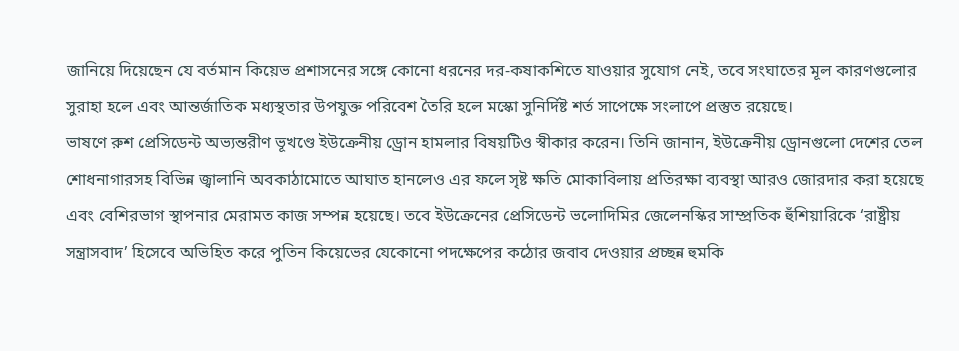জানিয়ে দিয়েছেন যে বর্তমান কিয়েভ প্রশাসনের সঙ্গে কোনো ধরনের দর-কষাকশিতে যাওয়ার সুযোগ নেই, তবে সংঘাতের মূল কারণগুলোর সুরাহা হলে এবং আন্তর্জাতিক মধ্যস্থতার উপযুক্ত পরিবেশ তৈরি হলে মস্কো সুনির্দিষ্ট শর্ত সাপেক্ষে সংলাপে প্রস্তুত রয়েছে।
ভাষণে রুশ প্রেসিডেন্ট অভ্যন্তরীণ ভূখণ্ডে ইউক্রেনীয় ড্রোন হামলার বিষয়টিও স্বীকার করেন। তিনি জানান, ইউক্রেনীয় ড্রোনগুলো দেশের তেল শোধনাগারসহ বিভিন্ন জ্বালানি অবকাঠামোতে আঘাত হানলেও এর ফলে সৃষ্ট ক্ষতি মোকাবিলায় প্রতিরক্ষা ব্যবস্থা আরও জোরদার করা হয়েছে এবং বেশিরভাগ স্থাপনার মেরামত কাজ সম্পন্ন হয়েছে। তবে ইউক্রেনের প্রেসিডেন্ট ভলোদিমির জেলেনস্কির সাম্প্রতিক হুঁশিয়ারিকে ‘রাষ্ট্রীয় সন্ত্রাসবাদ’ হিসেবে অভিহিত করে পুতিন কিয়েভের যেকোনো পদক্ষেপের কঠোর জবাব দেওয়ার প্রচ্ছন্ন হুমকি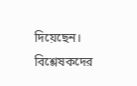দিয়েছেন।
বিশ্লেষকদের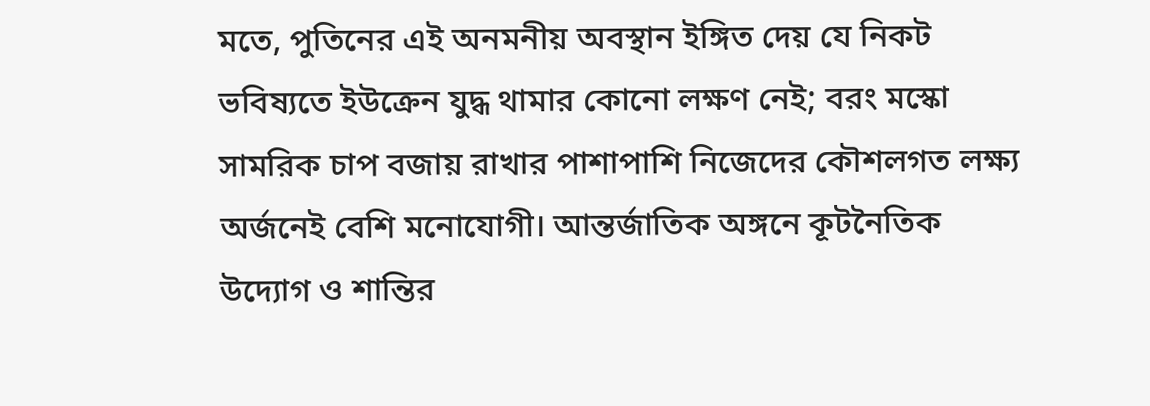মতে, পুতিনের এই অনমনীয় অবস্থান ইঙ্গিত দেয় যে নিকট ভবিষ্যতে ইউক্রেন যুদ্ধ থামার কোনো লক্ষণ নেই; বরং মস্কো সামরিক চাপ বজায় রাখার পাশাপাশি নিজেদের কৌশলগত লক্ষ্য অর্জনেই বেশি মনোযোগী। আন্তর্জাতিক অঙ্গনে কূটনৈতিক উদ্যোগ ও শান্তির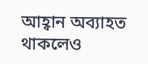আহ্বান অব্যাহত থাকলেও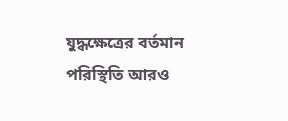যুদ্ধক্ষেত্রের বর্তমান পরিস্থিতি আরও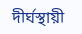দীর্ঘস্থায়ী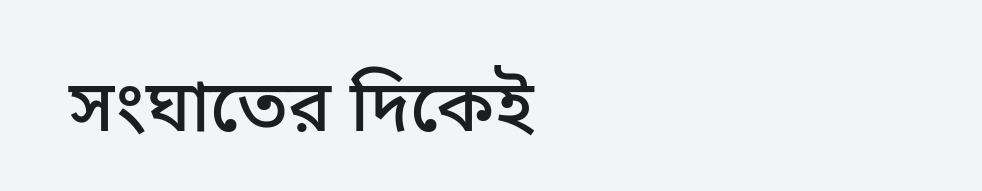সংঘাতের দিকেই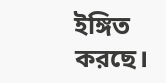ইঙ্গিত করছে।